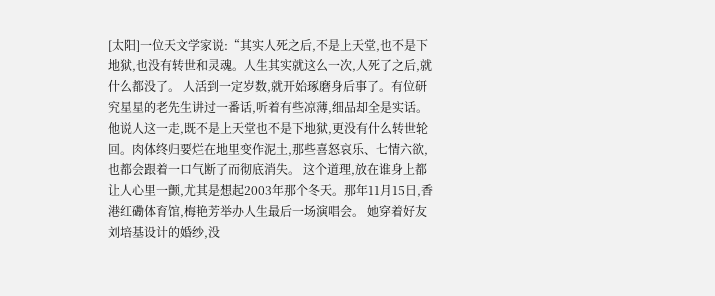[太阳]一位天文学家说:“其实人死之后,不是上天堂,也不是下地狱,也没有转世和灵魂。人生其实就这么一次,人死了之后,就什么都没了。 人活到一定岁数,就开始琢磨身后事了。有位研究星星的老先生讲过一番话,听着有些凉薄,细品却全是实话。 他说人这一走,既不是上天堂也不是下地狱,更没有什么转世轮回。肉体终归要烂在地里变作泥土,那些喜怒哀乐、七情六欲,也都会跟着一口气断了而彻底消失。 这个道理,放在谁身上都让人心里一颤,尤其是想起2003年那个冬天。那年11月15日,香港红磡体育馆,梅艳芳举办人生最后一场演唱会。 她穿着好友刘培基设计的婚纱,没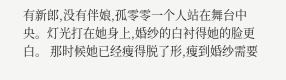有新郎,没有伴娘,孤零零一个人站在舞台中央。灯光打在她身上,婚纱的白衬得她的脸更白。 那时候她已经瘦得脱了形,瘦到婚纱需要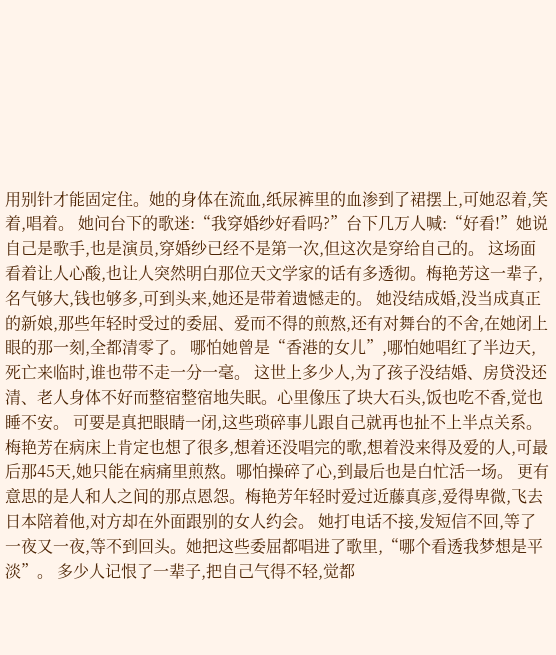用别针才能固定住。她的身体在流血,纸尿裤里的血渗到了裙摆上,可她忍着,笑着,唱着。 她问台下的歌迷:“我穿婚纱好看吗?”台下几万人喊:“好看!”她说自己是歌手,也是演员,穿婚纱已经不是第一次,但这次是穿给自己的。 这场面看着让人心酸,也让人突然明白那位天文学家的话有多透彻。梅艳芳这一辈子,名气够大,钱也够多,可到头来,她还是带着遗憾走的。 她没结成婚,没当成真正的新娘,那些年轻时受过的委屈、爱而不得的煎熬,还有对舞台的不舍,在她闭上眼的那一刻,全都清零了。 哪怕她曾是“香港的女儿”,哪怕她唱红了半边天,死亡来临时,谁也带不走一分一毫。 这世上多少人,为了孩子没结婚、房贷没还清、老人身体不好而整宿整宿地失眠。心里像压了块大石头,饭也吃不香,觉也睡不安。 可要是真把眼睛一闭,这些琐碎事儿跟自己就再也扯不上半点关系。梅艳芳在病床上肯定也想了很多,想着还没唱完的歌,想着没来得及爱的人,可最后那45天,她只能在病痛里煎熬。哪怕操碎了心,到最后也是白忙活一场。 更有意思的是人和人之间的那点恩怨。梅艳芳年轻时爱过近藤真彦,爱得卑微,飞去日本陪着他,对方却在外面跟别的女人约会。 她打电话不接,发短信不回,等了一夜又一夜,等不到回头。她把这些委屈都唱进了歌里,“哪个看透我梦想是平淡”。 多少人记恨了一辈子,把自己气得不轻,觉都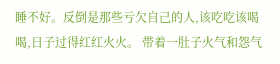睡不好。反倒是那些亏欠自己的人,该吃吃该喝喝,日子过得红红火火。 带着一肚子火气和怨气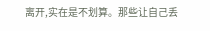离开,实在是不划算。那些让自己丢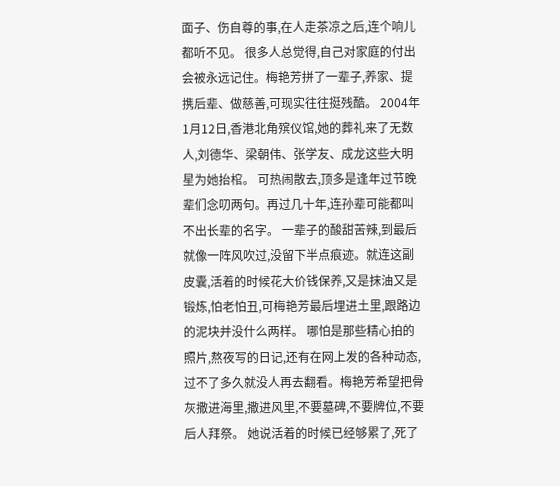面子、伤自尊的事,在人走茶凉之后,连个响儿都听不见。 很多人总觉得,自己对家庭的付出会被永远记住。梅艳芳拼了一辈子,养家、提携后辈、做慈善,可现实往往挺残酷。 2004年1月12日,香港北角殡仪馆,她的葬礼来了无数人,刘德华、梁朝伟、张学友、成龙这些大明星为她抬棺。 可热闹散去,顶多是逢年过节晚辈们念叨两句。再过几十年,连孙辈可能都叫不出长辈的名字。 一辈子的酸甜苦辣,到最后就像一阵风吹过,没留下半点痕迹。就连这副皮囊,活着的时候花大价钱保养,又是抹油又是锻炼,怕老怕丑,可梅艳芳最后埋进土里,跟路边的泥块并没什么两样。 哪怕是那些精心拍的照片,熬夜写的日记,还有在网上发的各种动态,过不了多久就没人再去翻看。梅艳芳希望把骨灰撒进海里,撒进风里,不要墓碑,不要牌位,不要后人拜祭。 她说活着的时候已经够累了,死了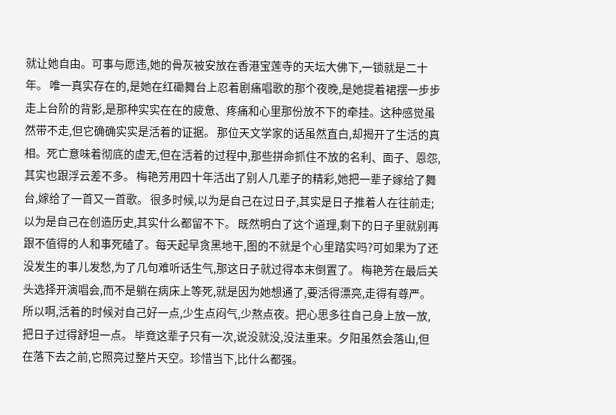就让她自由。可事与愿违,她的骨灰被安放在香港宝莲寺的天坛大佛下,一锁就是二十年。 唯一真实存在的,是她在红磡舞台上忍着剧痛唱歌的那个夜晚,是她提着裙摆一步步走上台阶的背影,是那种实实在在的疲惫、疼痛和心里那份放不下的牵挂。这种感觉虽然带不走,但它确确实实是活着的证据。 那位天文学家的话虽然直白,却揭开了生活的真相。死亡意味着彻底的虚无,但在活着的过程中,那些拼命抓住不放的名利、面子、恩怨,其实也跟浮云差不多。 梅艳芳用四十年活出了别人几辈子的精彩,她把一辈子嫁给了舞台,嫁给了一首又一首歌。 很多时候,以为是自己在过日子,其实是日子推着人在往前走;以为是自己在创造历史,其实什么都留不下。 既然明白了这个道理,剩下的日子里就别再跟不值得的人和事死磕了。每天起早贪黑地干,图的不就是个心里踏实吗?可如果为了还没发生的事儿发愁,为了几句难听话生气,那这日子就过得本末倒置了。 梅艳芳在最后关头选择开演唱会,而不是躺在病床上等死,就是因为她想通了,要活得漂亮,走得有尊严。 所以啊,活着的时候对自己好一点,少生点闷气,少熬点夜。把心思多往自己身上放一放,把日子过得舒坦一点。 毕竟这辈子只有一次,说没就没,没法重来。夕阳虽然会落山,但在落下去之前,它照亮过整片天空。珍惜当下,比什么都强。